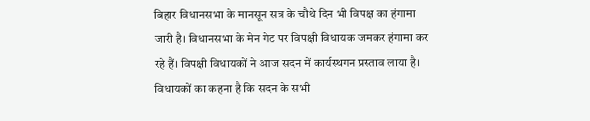बिहार विधानसभा के मानसून सत्र के चौथे दिन भी विपक्ष का हंगामा जारी है। विधानसभा के मेन गेट पर विपक्षी विधायक जमकर हंगामा कर रहे हैं। विपक्षी विधायकों ने आज सदन में कार्यस्थगन प्रस्ताव लाया है। विधायकों का कहना है कि सदन के सभी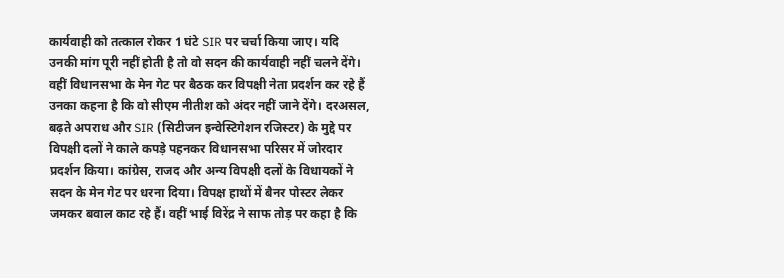कार्यवाही को तत्काल रोकर 1 घंटे SIR पर चर्चा किया जाए। यदि उनकी मांग पूरी नहीं होती है तो वो सदन की कार्यवाही नहीं चलने देंगे। वहीं विधानसभा के मेन गेट पर बैठक कर विपक्षी नेता प्रदर्शन कर रहे हैं उनका कहना है कि वो सीएम नीतीश को अंदर नहीं जाने देंगे। दरअसल, बढ़ते अपराध और SIR (सिटीजन इन्वेस्टिगेशन रजिस्टर) के मुद्दे पर विपक्षी दलों ने काले कपड़े पहनकर विधानसभा परिसर में जोरदार प्रदर्शन किया। कांग्रेस, राजद और अन्य विपक्षी दलों के विधायकों ने सदन के मेन गेट पर धरना दिया। विपक्ष हाथों में बैनर पोस्टर लेकर जमकर बवाल काट रहे हैं। वहीं भाई विरेंद्र ने साफ तोड़ पर कहा है कि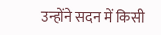उन्होंने सदन में किसी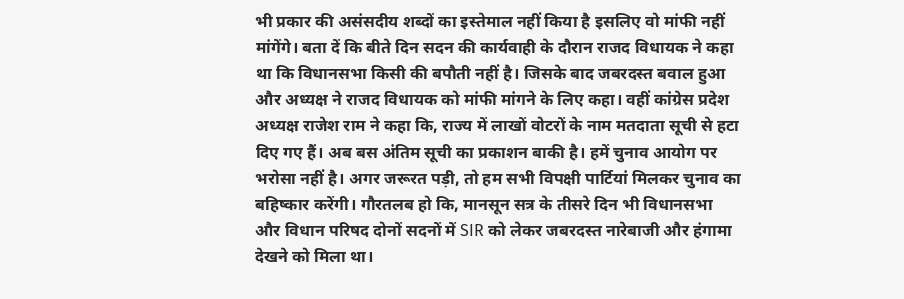भी प्रकार की असंसदीय शब्दों का इस्तेमाल नहीं किया है इसलिए वो मांफी नहीं मांगेंगे। बता दें कि बीते दिन सदन की कार्यवाही के दौरान राजद विधायक ने कहा था कि विधानसभा किसी की बपौती नहीं है। जिसके बाद जबरदस्त बवाल हुआ और अध्यक्ष ने राजद विधायक को मांफी मांगने के लिए कहा। वहीं कांग्रेस प्रदेश अध्यक्ष राजेश राम ने कहा कि, राज्य में लाखों वोटरों के नाम मतदाता सूची से हटा दिए गए हैं। अब बस अंतिम सूची का प्रकाशन बाकी है। हमें चुनाव आयोग पर भरोसा नहीं है। अगर जरूरत पड़ी, तो हम सभी विपक्षी पार्टियां मिलकर चुनाव का बहिष्कार करेंगी। गौरतलब हो कि, मानसून सत्र के तीसरे दिन भी विधानसभा और विधान परिषद दोनों सदनों में SIR को लेकर जबरदस्त नारेबाजी और हंगामा देखने को मिला था।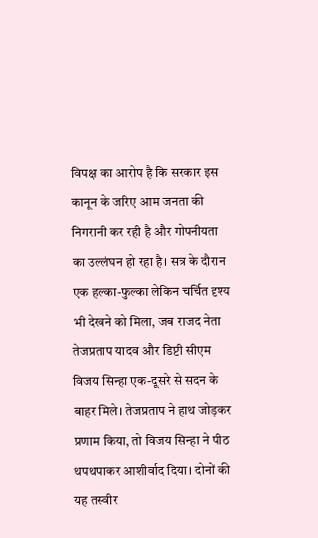विपक्ष का आरोप है कि सरकार इस कानून के जरिए आम जनता की निगरानी कर रही है और गोपनीयता का उल्लंघन हो रहा है। सत्र के दौरान एक हल्का-फुल्का लेकिन चर्चित दृश्य भी देखने को मिला, जब राजद नेता तेजप्रताप यादव और डिप्टी सीएम विजय सिन्हा एक-दूसरे से सदन के बाहर मिले। तेजप्रताप ने हाथ जोड़कर प्रणाम किया, तो विजय सिन्हा ने पीठ थपथपाकर आशीर्वाद दिया। दोनों की यह तस्वीर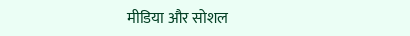मीडिया और सोशल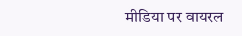मीडिया पर वायरल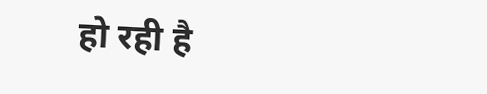हो रही है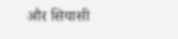और सियासी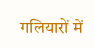गलियारों में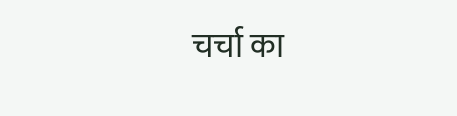चर्चा का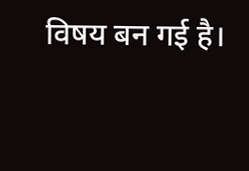विषय बन गई है।